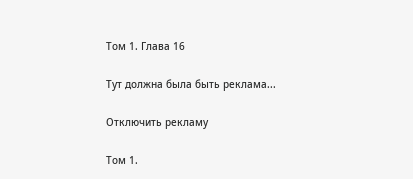Том 1. Глава 16

Тут должна была быть реклама...

Отключить рекламу

Том 1.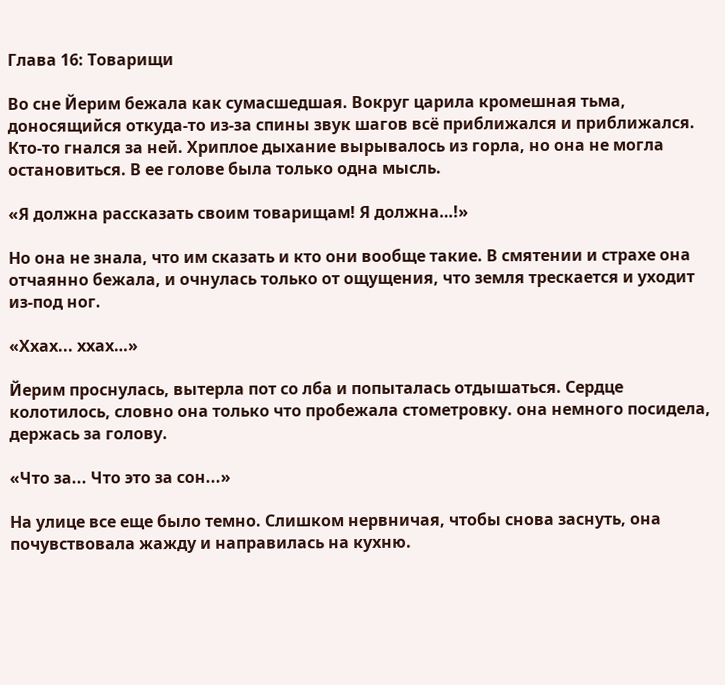Глава 16: Товарищи

Во сне Йерим бежала как сумасшедшая. Вокруг царила кромешная тьма, доносящийся откуда-то из-за спины звук шагов всё приближался и приближался. Кто-то гнался за ней. Хриплое дыхание вырывалось из горла, но она не могла остановиться. В ее голове была только одна мысль.

«Я должна рассказать своим товарищам! Я должна…!»

Но она не знала, что им сказать и кто они вообще такие. В смятении и страхе она отчаянно бежала, и очнулась только от ощущения, что земля трескается и уходит из-под ног.

«Ххах... ххах…»

Йерим проснулась, вытерла пот со лба и попыталась отдышаться. Сердце колотилось, словно она только что пробежала стометровку. она немного посидела, держась за голову.

«Что за... Что это за сон...»

На улице все еще было темно. Слишком нервничая, чтобы снова заснуть, она почувствовала жажду и направилась на кухню.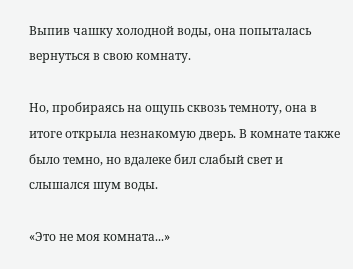Выпив чашку холодной воды, она попыталась вернуться в свою комнату.

Но, пробираясь на ощупь сквозь темноту, она в итоге открыла незнакомую дверь. В комнате также было темно, но вдалеке бил слабый свет и слышался шум воды.

«Это не моя комната...»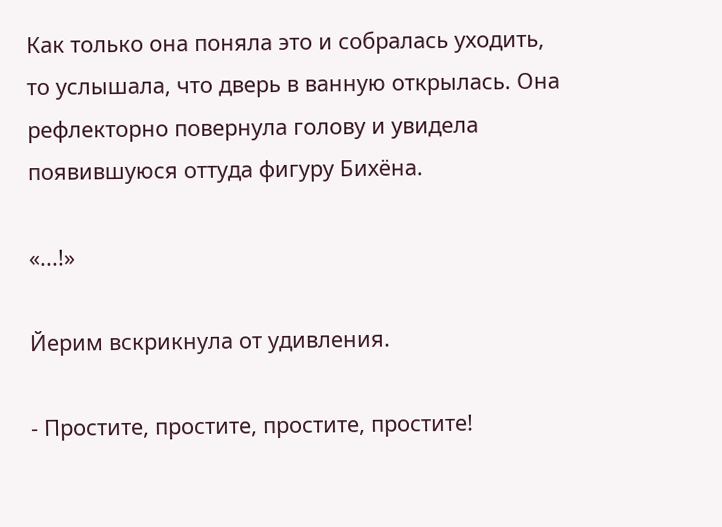Как только она поняла это и собралась уходить, то услышала, что дверь в ванную открылась. Она рефлекторно повернула голову и увидела появившуюся оттуда фигуру Бихёна.

«...!»

Йерим вскрикнула от удивления.

- Простите, простите, простите, простите!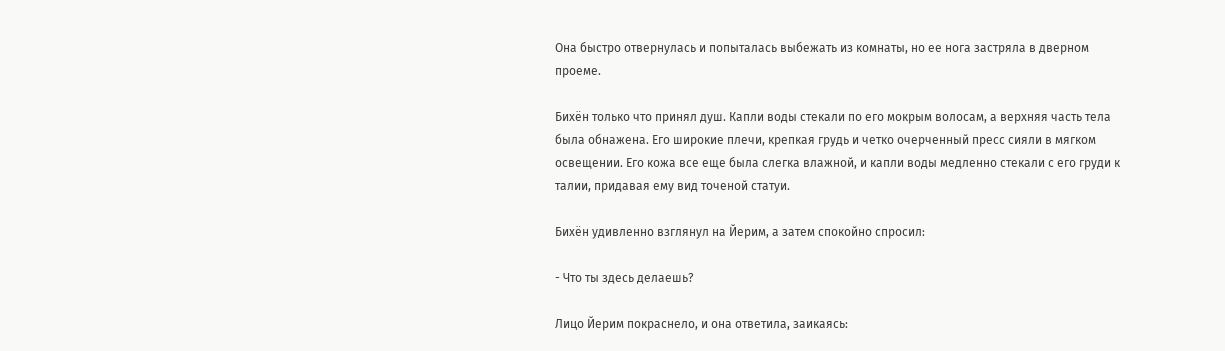Она быстро отвернулась и попыталась выбежать из комнаты, но ее нога застряла в дверном проеме.

Бихён только что принял душ. Капли воды стекали по его мокрым волосам, а верхняя часть тела была обнажена. Его широкие плечи, крепкая грудь и четко очерченный пресс сияли в мягком освещении. Его кожа все еще была слегка влажной, и капли воды медленно стекали с его груди к талии, придавая ему вид точеной статуи.

Бихён удивленно взглянул на Йерим, а затем спокойно спросил:

- Что ты здесь делаешь?

Лицо Йерим покраснело, и она ответила, заикаясь: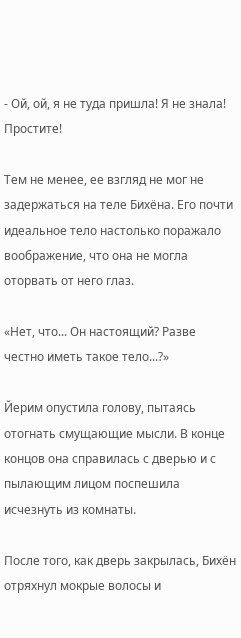- Ой, ой, я не туда пришла! Я не знала! Простите!

Тем не менее, ее взгляд не мог не задержаться на теле Бихёна. Его почти идеальное тело настолько поражало воображение, что она не могла оторвать от него глаз.

«Нет, что... Он настоящий? Разве честно иметь такое тело...?»

Йерим опустила голову, пытаясь отогнать смущающие мысли. В конце концов она справилась с дверью и с пылающим лицом поспешила исчезнуть из комнаты.

После того, как дверь закрылась, Бихён отряхнул мокрые волосы и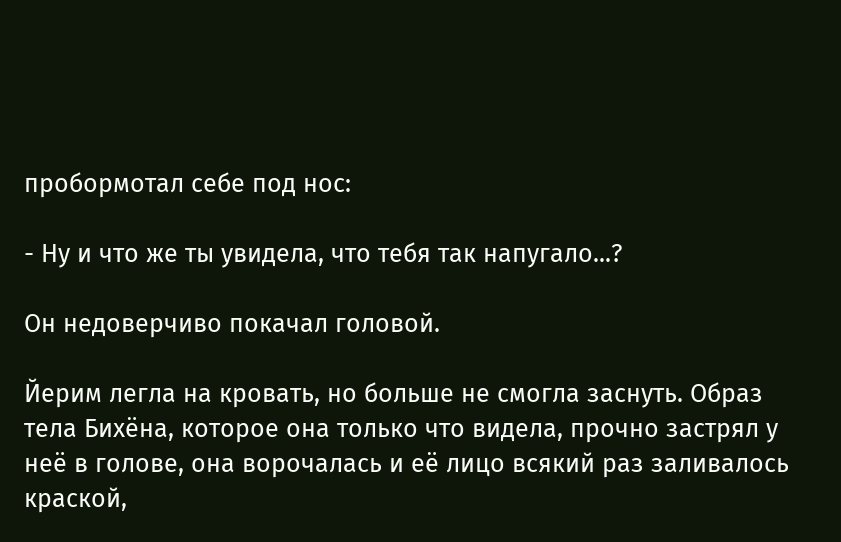пробормотал себе под нос:

- Ну и что же ты увидела, что тебя так напугало...?

Он недоверчиво покачал головой.

Йерим легла на кровать, но больше не смогла заснуть. Образ тела Бихёна, которое она только что видела, прочно застрял у неё в голове, она ворочалась и её лицо всякий раз заливалось краской,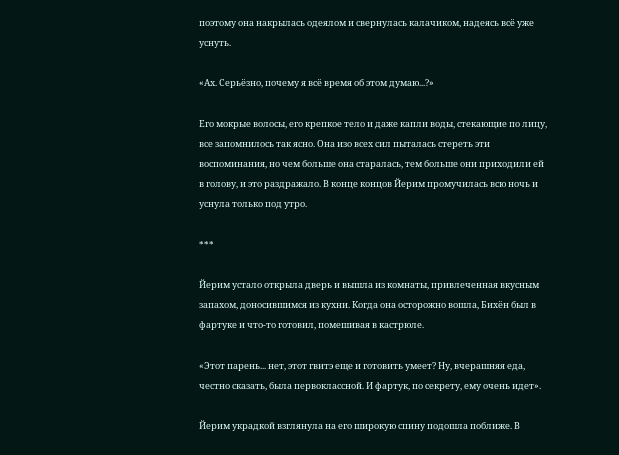поэтому она накрылась одеялом и свернулась калачиком, надеясь всё уже уснуть.

«Ах. Серьёзно, почему я всё время об этом думаю...?»

Его мокрые волосы, его крепкое тело и даже капли воды, стекающие по лицу, все запомнилось так ясно. Она изо всех сил пыталась стереть эти воспоминания, но чем больше она старалась, тем больше они приходили ей в голову, и это раздражало. В конце концов Йерим промучилась всю ночь и уснула только под утро.

***

Йерим устало открыла дверь и вышла из комнаты, привлеченная вкусным запахом, доносившимся из кухни. Когда она осторожно вошла, Бихён был в фартуке и что-то готовил, помешивая в кастрюле.

«Этот парень... нет, этот гвитэ еще и готовить умеет? Ну, вчерашняя еда, честно сказать, была первоклассной. И фартук, по секрету, ему очень идет».

Йерим украдкой взглянула на его широкую спину подошла поближе. В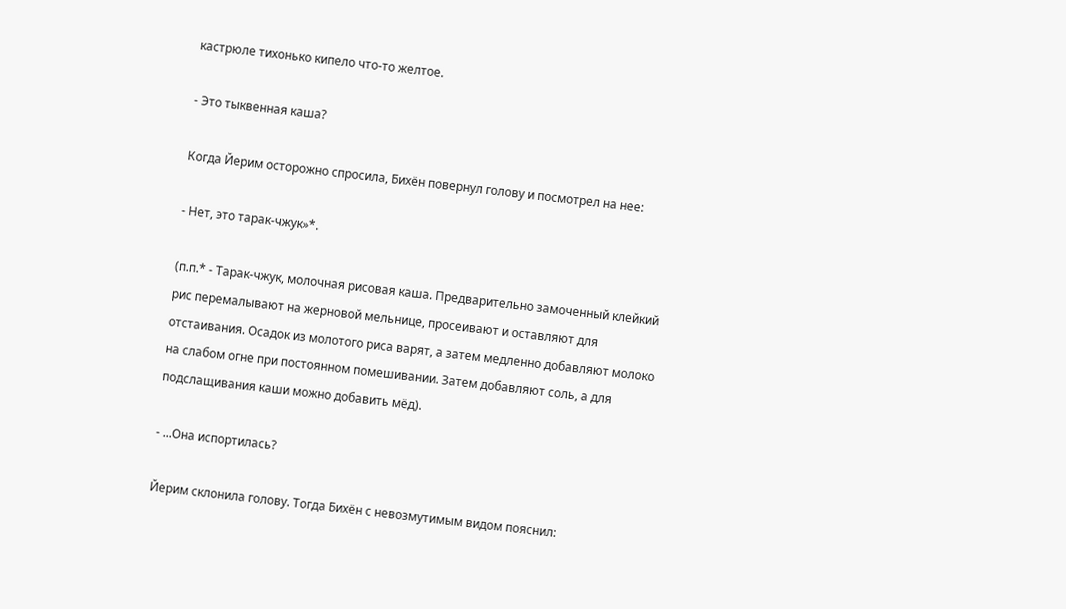кастрюле тихонько кипело что-то желтое.

- Это тыквенная каша?

Когда Йерим осторожно спросила, Бихён повернул голову и посмотрел на нее:

- Нет, это тарак-чжук»*.

(п.п.* - Тарак-чжук, молочная рисовая каша. Предварительно замоченный клейкий рис перемалывают на жерновой мельнице, просеивают и оставляют для отстаивания. Осадок из молотого риса варят, а затем медленно добавляют молоко на слабом огне при постоянном помешивании. Затем добавляют соль, а для подслащивания каши можно добавить мёд).

- ...Она испортилась?

Йерим склонила голову. Тогда Бихён с невозмутимым видом пояснил: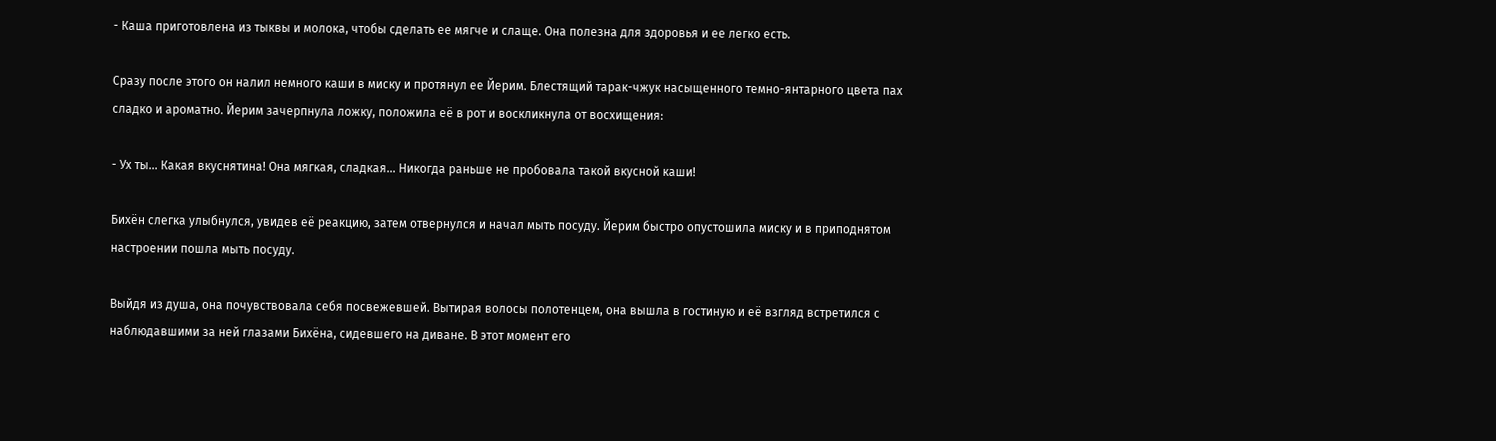- Каша приготовлена из тыквы и молока, чтобы сделать ее мягче и слаще. Она полезна для здоровья и ее легко есть.

Сразу после этого он налил немного каши в миску и протянул ее Йерим. Блестящий тарак-чжук насыщенного темно-янтарного цвета пах сладко и ароматно. Йерим зачерпнула ложку, положила её в рот и воскликнула от восхищения:

- Ух ты... Какая вкуснятина! Она мягкая, сладкая… Никогда раньше не пробовала такой вкусной каши!

Бихён слегка улыбнулся, увидев её реакцию, затем отвернулся и начал мыть посуду. Йерим быстро опустошила миску и в приподнятом настроении пошла мыть посуду.

Выйдя из душа, она почувствовала себя посвежевшей. Вытирая волосы полотенцем, она вышла в гостиную и её взгляд встретился с наблюдавшими за ней глазами Бихёна, сидевшего на диване. В этот момент его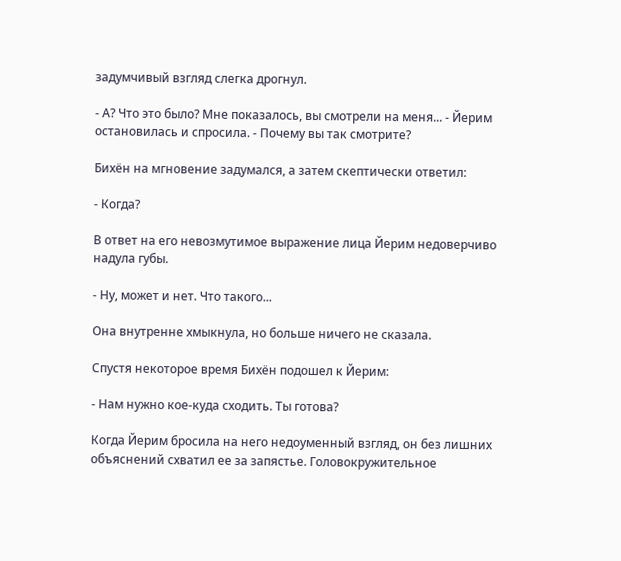задумчивый взгляд слегка дрогнул.

- А? Что это было? Мне показалось, вы смотрели на меня... - Йерим остановилась и спросила. - Почему вы так смотрите?

Бихён на мгновение задумался, а затем скептически ответил:

- Когда?

В ответ на его невозмутимое выражение лица Йерим недоверчиво надула губы.

- Ну, может и нет. Что такого...

Она внутренне хмыкнула, но больше ничего не сказала.

Спустя некоторое время Бихён подошел к Йерим:

- Нам нужно кое-куда сходить. Ты готова?

Когда Йерим бросила на него недоуменный взгляд, он без лишних объяснений схватил ее за запястье. Головокружительное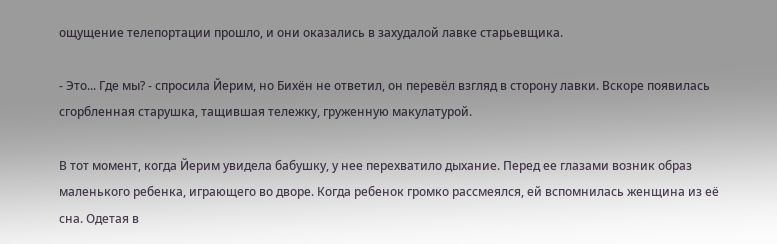ощущение телепортации прошло, и они оказались в захудалой лавке старьевщика.

- Это... Где мы? - спросила Йерим, но Бихён не ответил, он перевёл взгляд в сторону лавки. Вскоре появилась сгорбленная старушка, тащившая тележку, груженную макулатурой.

В тот момент, когда Йерим увидела бабушку, у нее перехватило дыхание. Перед ее глазами возник образ маленького ребенка, играющего во дворе. Когда ребенок громко рассмеялся, ей вспомнилась женщина из её сна. Одетая в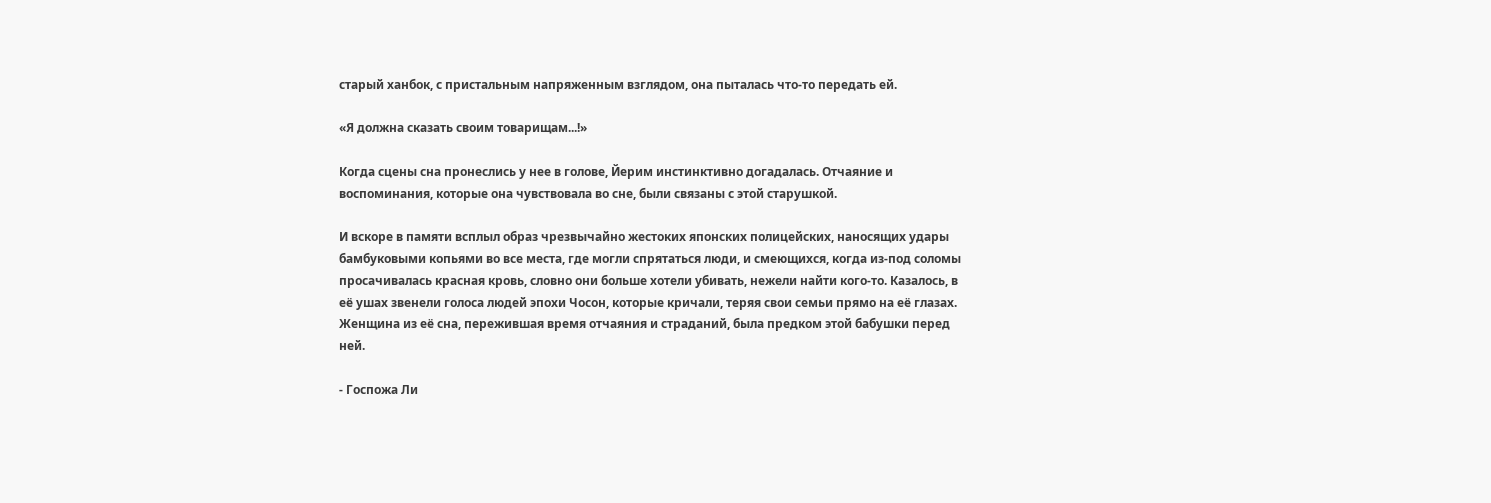старый ханбок, с пристальным напряженным взглядом, она пыталась что-то передать ей.

«Я должна сказать своим товарищам...!»

Когда сцены сна пронеслись у нее в голове, Йерим инстинктивно догадалась. Отчаяние и воспоминания, которые она чувствовала во сне, были связаны с этой старушкой.

И вскоре в памяти всплыл образ чрезвычайно жестоких японских полицейских, наносящих удары бамбуковыми копьями во все места, где могли спрятаться люди, и смеющихся, когда из-под соломы просачивалась красная кровь, словно они больше хотели убивать, нежели найти кого-то. Казалось, в её ушах звенели голоса людей эпохи Чосон, которые кричали, теряя свои семьи прямо на её глазах. Женщина из её сна, пережившая время отчаяния и страданий, была предком этой бабушки перед ней.

- Госпожа Ли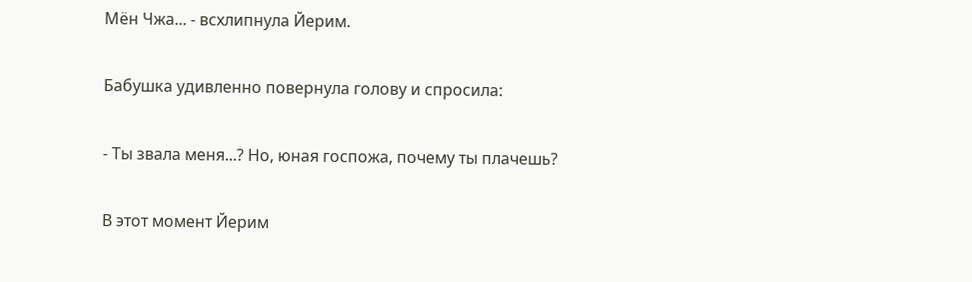Мён Чжа... - всхлипнула Йерим.

Бабушка удивленно повернула голову и спросила:

- Ты звала меня...? Но, юная госпожа, почему ты плачешь?

В этот момент Йерим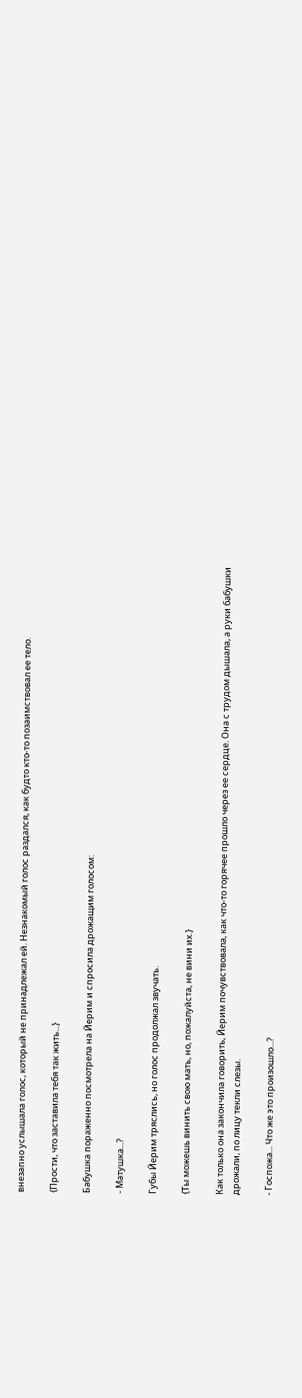внезапно услышала голос, который не принадлежал ей. Незнакомый голос раздался, как будто кто-то позаимствовал ее тело.

{Прости, что заставила тебя так жить...}

Бабушка пораженно посмотрела на Йерим и спросила дрожащим голосом:

- Матушка...?

Губы Йерим тряслись, но голос продолжал звучать.

{Ты можешь винить свою мать, но, пожалуйста, не вини их.}

Как только она закончила говорить, Йерим почувствовала, как что-то горячее прошло через ее сердце. Она с трудом дышала, а руки бабушки дрожали, по лицу текли слезы.

- Госпожа... Что же это произошло...?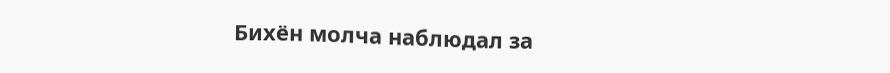Бихён молча наблюдал за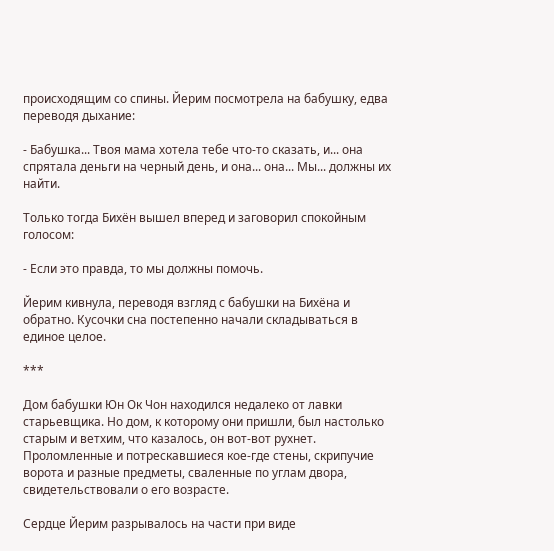происходящим со спины. Йерим посмотрела на бабушку, едва переводя дыхание:

- Бабушка... Твоя мама хотела тебе что-то сказать, и... она спрятала деньги на черный день, и она... она... Мы... должны их найти.

Только тогда Бихён вышел вперед и заговорил спокойным голосом:

- Если это правда, то мы должны помочь.

Йерим кивнула, переводя взгляд с бабушки на Бихёна и обратно. Кусочки сна постепенно начали складываться в единое целое.

***

Дом бабушки Юн Ок Чон находился недалеко от лавки старьевщика. Но дом, к которому они пришли, был настолько старым и ветхим, что казалось, он вот-вот рухнет. Проломленные и потрескавшиеся кое-где стены, скрипучие ворота и разные предметы, сваленные по углам двора, свидетельствовали о его возрасте.

Сердце Йерим разрывалось на части при виде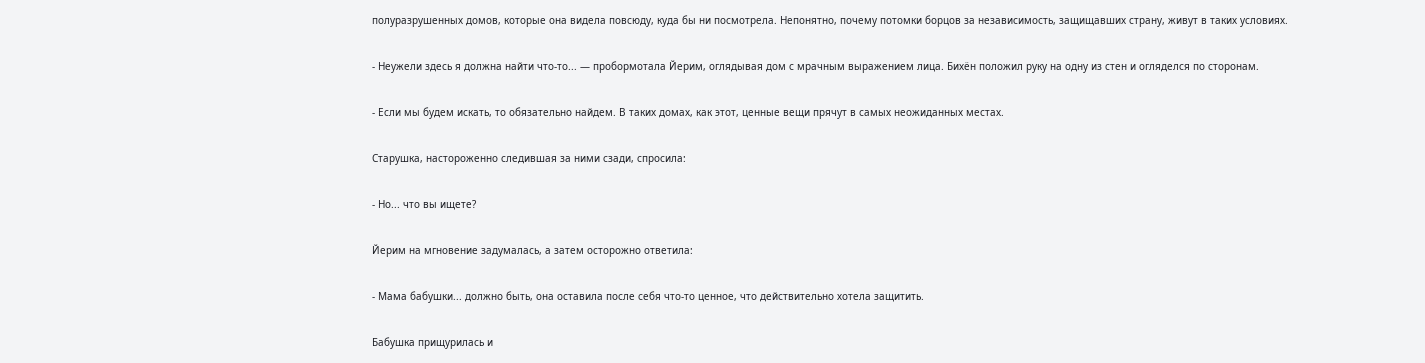полуразрушенных домов, которые она видела повсюду, куда бы ни посмотрела. Непонятно, почему потомки борцов за независимость, защищавших страну, живут в таких условиях.

- Неужели здесь я должна найти что-то... — пробормотала Йерим, оглядывая дом с мрачным выражением лица. Бихён положил руку на одну из стен и огляделся по сторонам.

- Если мы будем искать, то обязательно найдем. В таких домах, как этот, ценные вещи прячут в самых неожиданных местах.

Старушка, настороженно следившая за ними сзади, спросила:

- Но... что вы ищете?

Йерим на мгновение задумалась, а затем осторожно ответила:

- Мама бабушки... должно быть, она оставила после себя что-то ценное, что действительно хотела защитить.

Бабушка прищурилась и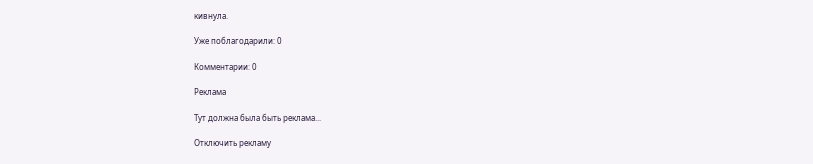кивнула.

Уже поблагодарили: 0

Комментарии: 0

Реклама

Тут должна была быть реклама...

Отключить рекламу